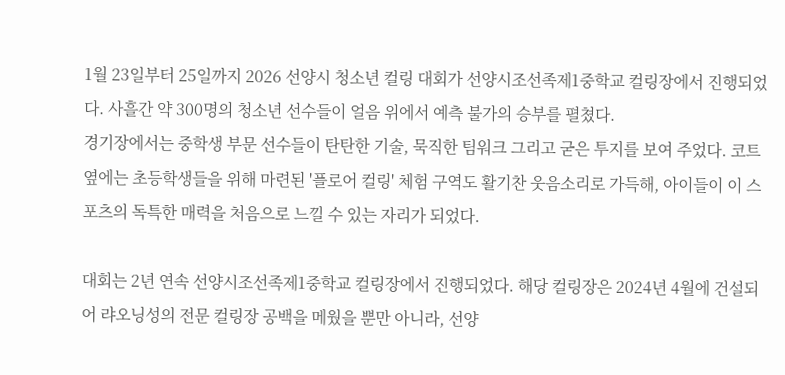1월 23일부터 25일까지 2026 선양시 청소년 컬링 대회가 선양시조선족제1중학교 컬링장에서 진행되었다. 사흘간 약 300명의 청소년 선수들이 얼음 위에서 예측 불가의 승부를 펼쳤다.
경기장에서는 중학생 부문 선수들이 탄탄한 기술, 묵직한 팀워크 그리고 굳은 투지를 보여 주었다. 코트 옆에는 초등학생들을 위해 마련된 '플로어 컬링' 체험 구역도 활기찬 웃음소리로 가득해, 아이들이 이 스포츠의 독특한 매력을 처음으로 느낄 수 있는 자리가 되었다.

대회는 2년 연속 선양시조선족제1중학교 컬링장에서 진행되었다. 해당 컬링장은 2024년 4월에 건설되어 랴오닝성의 전문 컬링장 공백을 메웠을 뿐만 아니라, 선양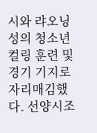시와 랴오닝성의 청소년 컬링 훈련 및 경기 기지로 자리매김했다. 선양시조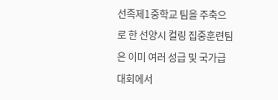선족제1중학교 팀을 주축으로 한 선양시 컬링 집중훈련팀은 이미 여러 성급 및 국가급 대회에서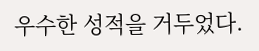우수한 성적을 거두었다.